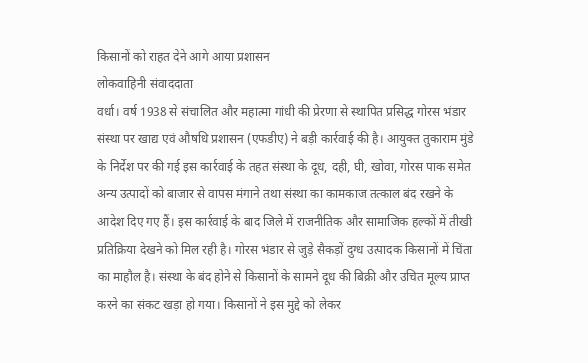किसानों को राहत देने आगे आया प्रशासन
लोकवाहिनी संवाददाता
वर्धा। वर्ष 1938 से संचालित और महात्मा गांधी की प्रेरणा से स्थापित प्रसिद्ध गोरस भंडार संस्था पर खाद्य एवं औषधि प्रशासन (एफडीए) ने बड़ी कार्रवाई की है। आयुक्त तुकाराम मुंडे के निर्देश पर की गई इस कार्रवाई के तहत संस्था के दूध, दही, घी, खोवा, गोरस पाक समेत अन्य उत्पादों को बाजार से वापस मंगाने तथा संस्था का कामकाज तत्काल बंद रखने के आदेश दिए गए हैं। इस कार्रवाई के बाद जिले में राजनीतिक और सामाजिक हल्कों में तीखी प्रतिक्रिया देखने को मिल रही है। गोरस भंडार से जुड़े सैकड़ों दुग्ध उत्पादक किसानों में चिंता का माहौल है। संस्था के बंद होने से किसानों के सामने दूध की बिक्री और उचित मूल्य प्राप्त करने का संकट खड़ा हो गया। किसानों ने इस मुद्दे को लेकर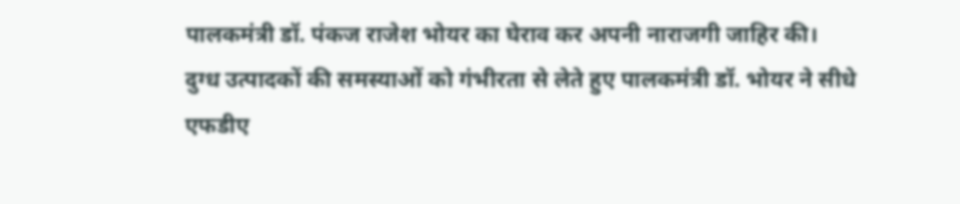पालकमंत्री डॉ. पंकज राजेश भोयर का घेराव कर अपनी नाराजगी जाहिर की।
दुग्ध उत्पादकों की समस्याओं को गंभीरता से लेते हुए पालकमंत्री डॉ. भोयर ने सीधे एफडीए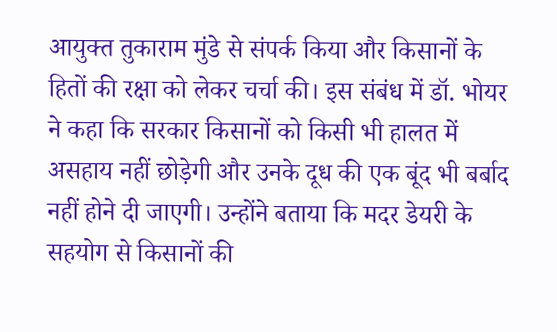आयुक्त तुकाराम मुंडे से संपर्क किया और किसानों के हितों की रक्षा को लेकर चर्चा की। इस संबंध में डॉ. भोयर ने कहा कि सरकार किसानों को किसी भी हालत में असहाय नहीं छोड़ेगी और उनके दूध की एक बूंद भी बर्बाद नहीं होने दी जाएगी। उन्होंने बताया कि मदर डेयरी के सहयोग से किसानों की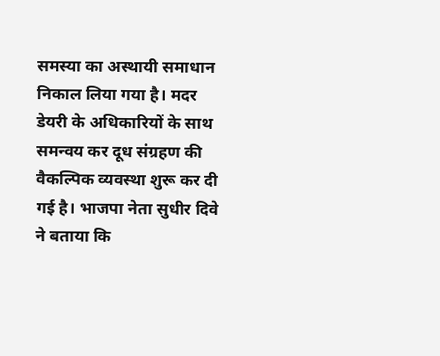समस्या का अस्थायी समाधान निकाल लिया गया है। मदर डेयरी के अधिकारियों के साथ समन्वय कर दूध संग्रहण की वैकल्पिक व्यवस्था शुरू कर दी गई है। भाजपा नेता सुधीर दिवे ने बताया कि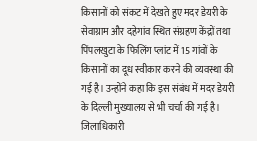किसानों को संकट में देखते हुए मदर डेयरी के सेवाग्राम और दहेगांव स्थित संग्रहण केंद्रों तथा पिंपलखुटा के फिलिंग प्लांट में 15 गांवों के किसानों का दूध स्वीकार करने की व्यवस्था की गई है। उन्होंने कहा कि इस संबंध में मदर डेयरी के दिल्ली मुख्यालय से भी चर्चा की गई है। जिलाधिकारी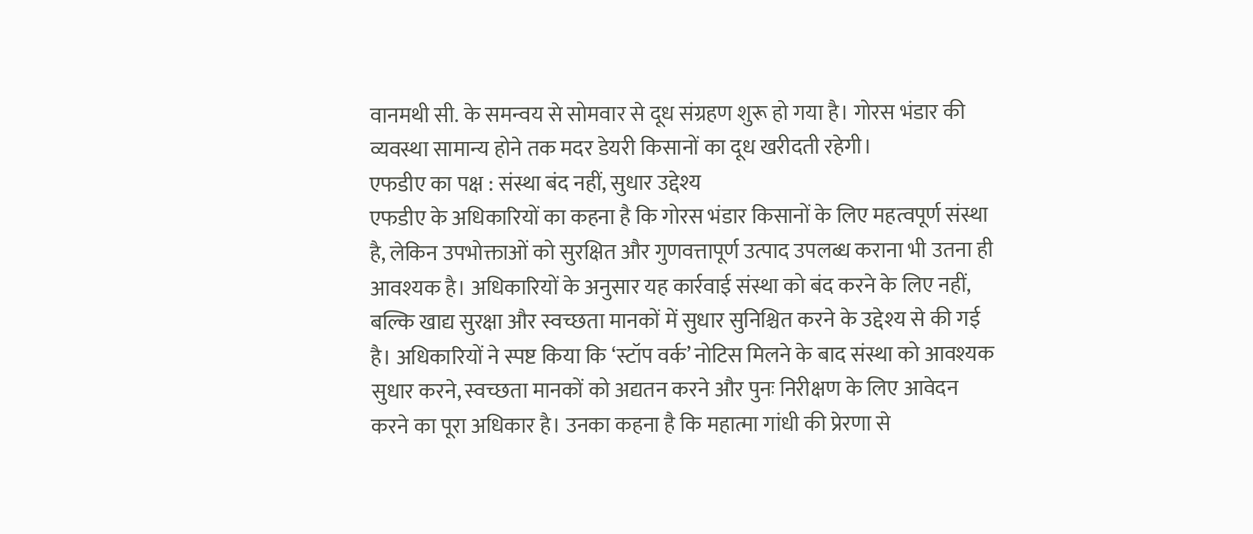वानमथी सी. के समन्वय से सोमवार से दूध संग्रहण शुरू हो गया है। गोरस भंडार की व्यवस्था सामान्य होने तक मदर डेयरी किसानों का दूध खरीदती रहेगी।
एफडीए का पक्ष : संस्था बंद नहीं, सुधार उद्देश्य
एफडीए के अधिकारियों का कहना है कि गोरस भंडार किसानों के लिए महत्वपूर्ण संस्था है, लेकिन उपभोक्ताओं को सुरक्षित और गुणवत्तापूर्ण उत्पाद उपलब्ध कराना भी उतना ही आवश्यक है। अधिकारियों के अनुसार यह कार्रवाई संस्था को बंद करने के लिए नहीं, बल्कि खाद्य सुरक्षा और स्वच्छता मानकों में सुधार सुनिश्चित करने के उद्देश्य से की गई है। अधिकारियों ने स्पष्ट किया कि ‘स्टॉप वर्क’ नोटिस मिलने के बाद संस्था को आवश्यक सुधार करने, स्वच्छता मानकों को अद्यतन करने और पुनः निरीक्षण के लिए आवेदन करने का पूरा अधिकार है। उनका कहना है कि महात्मा गांधी की प्रेरणा से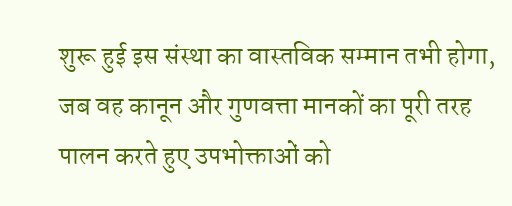शुरू हुई इस संस्था का वास्तविक सम्मान तभी होगा, जब वह कानून और गुणवत्ता मानकों का पूरी तरह पालन करते हुए उपभोक्ताओं को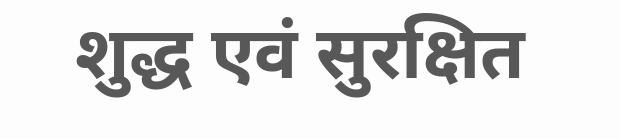शुद्ध एवं सुरक्षित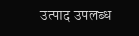उत्पाद उपलब्ध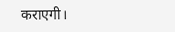कराएगी।